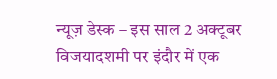न्यूज़ डेस्क – इस साल 2 अक्टूबर विजयादशमी पर इंदौर में एक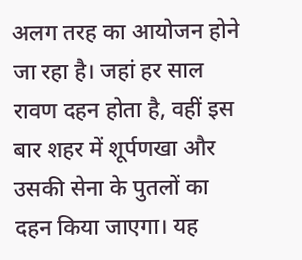अलग तरह का आयोजन होने जा रहा है। जहां हर साल रावण दहन होता है, वहीं इस बार शहर में शूर्पणखा और उसकी सेना के पुतलों का दहन किया जाएगा। यह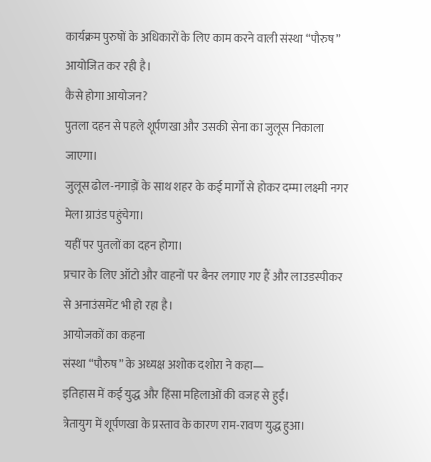कार्यक्रम पुरुषों के अधिकारों के लिए काम करने वाली संस्था “पौरुष” आयोजित कर रही है।
कैसे होगा आयोजन?
पुतला दहन से पहले शूर्पणखा और उसकी सेना का जुलूस निकाला जाएगा।
जुलूस ढोल-नगाड़ों के साथ शहर के कई मार्गों से होकर दम्मा लक्ष्मी नगर मेला ग्राउंड पहुंचेगा।
यहीं पर पुतलों का दहन होगा।
प्रचार के लिए ऑटो और वाहनों पर बैनर लगाए गए हैं और लाउडस्पीकर से अनाउंसमेंट भी हो रहा है।
आयोजकों का कहना
संस्था “पौरुष” के अध्यक्ष अशोक दशोरा ने कहा—
इतिहास में कई युद्ध और हिंसा महिलाओं की वजह से हुईं।
त्रेतायुग में शूर्पणखा के प्रस्ताव के कारण राम-रावण युद्ध हुआ।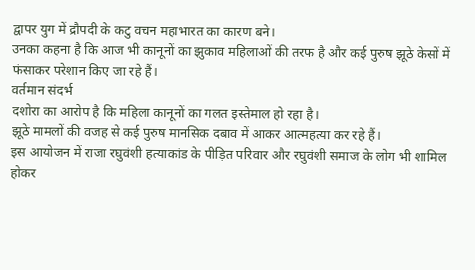द्वापर युग में द्रौपदी के कटु वचन महाभारत का कारण बने।
उनका कहना है कि आज भी कानूनों का झुकाव महिलाओं की तरफ है और कई पुरुष झूठे केसों में फंसाकर परेशान किए जा रहे हैं।
वर्तमान संदर्भ
दशोरा का आरोप है कि महिला कानूनों का गलत इस्तेमाल हो रहा है।
झूठे मामलों की वजह से कई पुरुष मानसिक दबाव में आकर आत्महत्या कर रहे हैं।
इस आयोजन में राजा रघुवंशी हत्याकांड के पीड़ित परिवार और रघुवंशी समाज के लोग भी शामिल होकर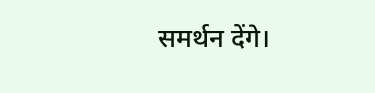समर्थन देंगे।